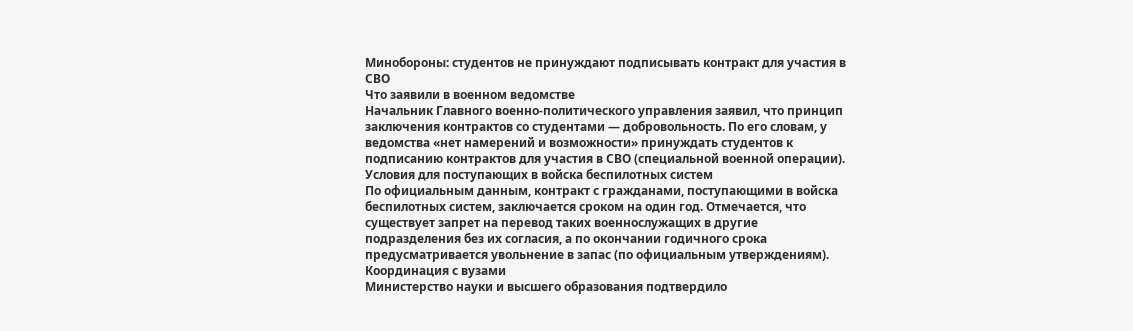Минобороны: студентов не принуждают подписывать контракт для участия в СВО
Что заявили в военном ведомстве
Начальник Главного военно‑политического управления заявил, что принцип заключения контрактов со студентами — добровольность. По его словам, у ведомства «нет намерений и возможности» принуждать студентов к подписанию контрактов для участия в СВО (специальной военной операции).
Условия для поступающих в войска беспилотных систем
По официальным данным, контракт с гражданами, поступающими в войска беспилотных систем, заключается сроком на один год. Отмечается, что существует запрет на перевод таких военнослужащих в другие подразделения без их согласия, а по окончании годичного срока предусматривается увольнение в запас (по официальным утверждениям).
Координация с вузами
Министерство науки и высшего образования подтвердило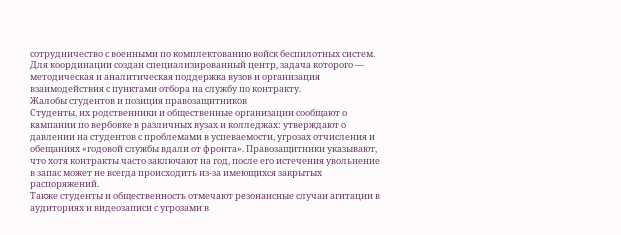сотрудничество с военными по комплектованию войск беспилотных систем. Для координации создан специализированный центр, задача которого — методическая и аналитическая поддержка вузов и организация взаимодействия с пунктами отбора на службу по контракту.
Жалобы студентов и позиция правозащитников
Студенты, их родственники и общественные организации сообщают о кампании по вербовке в различных вузах и колледжах: утверждают о давлении на студентов с проблемами в успеваемости, угрозах отчисления и обещаниях «годовой службы вдали от фронта». Правозащитники указывают, что хотя контракты часто заключают на год, после его истечения увольнение в запас может не всегда происходить из‑за имеющихся закрытых распоряжений.
Также студенты и общественность отмечают резонансные случаи агитации в аудиториях и видеозаписи с угрозами в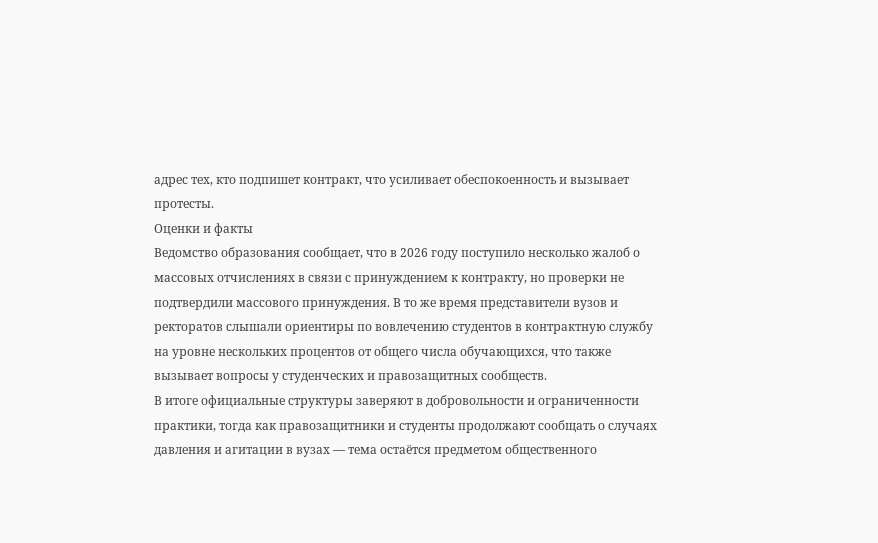адрес тех, кто подпишет контракт, что усиливает обеспокоенность и вызывает протесты.
Оценки и факты
Ведомство образования сообщает, что в 2026 году поступило несколько жалоб о массовых отчислениях в связи с принуждением к контракту, но проверки не подтвердили массового принуждения. В то же время представители вузов и ректоратов слышали ориентиры по вовлечению студентов в контрактную службу на уровне нескольких процентов от общего числа обучающихся, что также вызывает вопросы у студенческих и правозащитных сообществ.
В итоге официальные структуры заверяют в добровольности и ограниченности практики, тогда как правозащитники и студенты продолжают сообщать о случаях давления и агитации в вузах — тема остаётся предметом общественного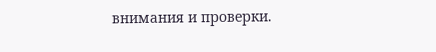внимания и проверки.